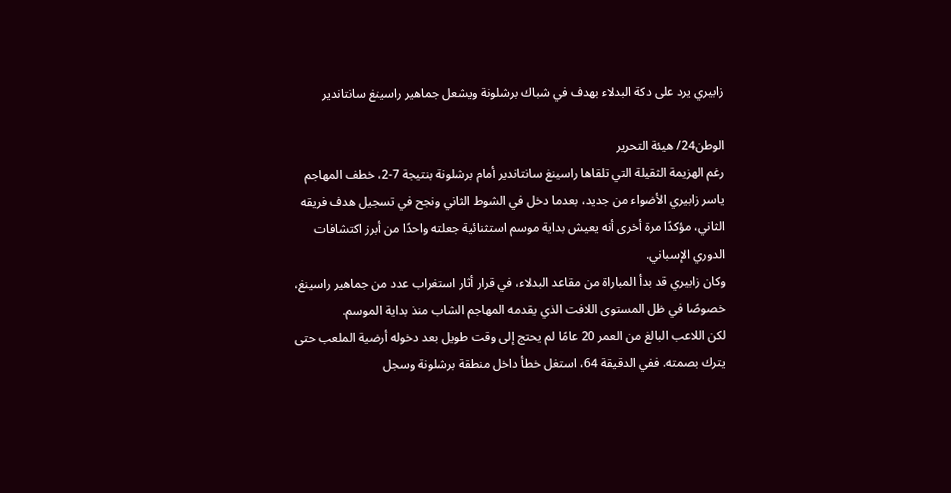زابيري يرد على دكة البدلاء بهدف في شباك برشلونة ويشعل جماهير راسينغ سانتاندير

الوطن24/ هيئة التحرير
رغم الهزيمة الثقيلة التي تلقاها راسينغ سانتاندير أمام برشلونة بنتيجة 7-2، خطف المهاجم ياسر زابيري الأضواء من جديد، بعدما دخل في الشوط الثاني ونجح في تسجيل هدف فريقه الثاني، مؤكدًا مرة أخرى أنه يعيش بداية موسم استثنائية جعلته واحدًا من أبرز اكتشافات الدوري الإسباني.
وكان زابيري قد بدأ المباراة من مقاعد البدلاء، في قرار أثار استغراب عدد من جماهير راسينغ، خصوصًا في ظل المستوى اللافت الذي يقدمه المهاجم الشاب منذ بداية الموسم.
لكن اللاعب البالغ من العمر 20 عامًا لم يحتج إلى وقت طويل بعد دخوله أرضية الملعب حتى يترك بصمته. ففي الدقيقة 64، استغل خطأ داخل منطقة برشلونة وسجل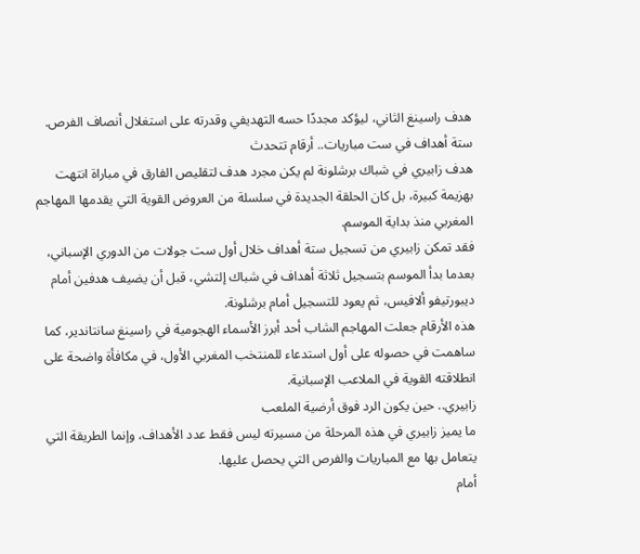هدف راسينغ الثاني، ليؤكد مجددًا حسه التهديفي وقدرته على استغلال أنصاف الفرص.
ستة أهداف في ست مباريات.. أرقام تتحدث
هدف زابيري في شباك برشلونة لم يكن مجرد هدف لتقليص الفارق في مباراة انتهت بهزيمة كبيرة، بل كان الحلقة الجديدة في سلسلة من العروض القوية التي يقدمها المهاجم المغربي منذ بداية الموسم.
فقد تمكن زابيري من تسجيل ستة أهداف خلال أول ست جولات من الدوري الإسباني، بعدما بدأ الموسم بتسجيل ثلاثة أهداف في شباك إلتشي، قبل أن يضيف هدفين أمام ديبورتيفو ألافيس، ثم يعود للتسجيل أمام برشلونة.
هذه الأرقام جعلت المهاجم الشاب أحد أبرز الأسماء الهجومية في راسينغ سانتاندير، كما ساهمت في حصوله على أول استدعاء للمنتخب المغربي الأول، في مكافأة واضحة على انطلاقته القوية في الملاعب الإسبانية.
زابيري.. حين يكون الرد فوق أرضية الملعب
ما يميز زابيري في هذه المرحلة من مسيرته ليس فقط عدد الأهداف، وإنما الطريقة التي يتعامل بها مع المباريات والفرص التي يحصل عليها.
أمام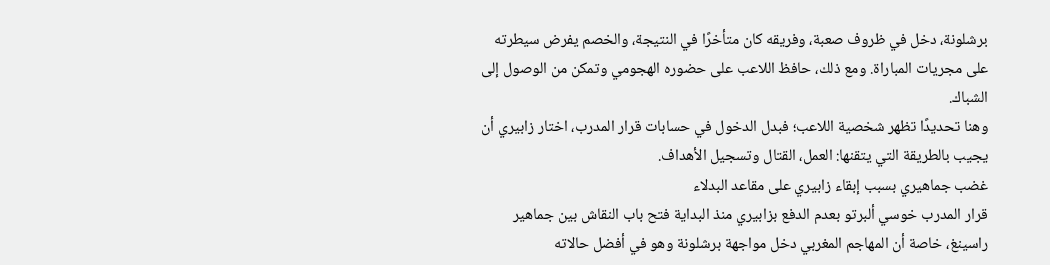برشلونة، دخل في ظروف صعبة، وفريقه كان متأخرًا في النتيجة، والخصم يفرض سيطرته على مجريات المباراة. ومع ذلك، حافظ اللاعب على حضوره الهجومي وتمكن من الوصول إلى الشباك.
وهنا تحديدًا تظهر شخصية اللاعب؛ فبدل الدخول في حسابات قرار المدرب، اختار زابيري أن يجيب بالطريقة التي يتقنها: العمل، القتال وتسجيل الأهداف.
غضب جماهيري بسبب إبقاء زابيري على مقاعد البدلاء
قرار المدرب خوسي ألبرتو بعدم الدفع بزابيري منذ البداية فتح باب النقاش بين جماهير راسينغ، خاصة أن المهاجم المغربي دخل مواجهة برشلونة وهو في أفضل حالاته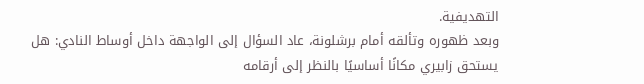التهديفية.
وبعد ظهوره وتألقه أمام برشلونة، عاد السؤال إلى الواجهة داخل أوساط النادي: هل يستحق زابيري مكانًا أساسيًا بالنظر إلى أرقامه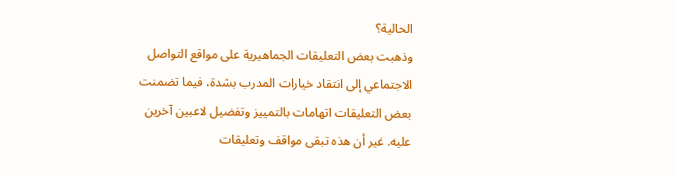الحالية؟
وذهبت بعض التعليقات الجماهيرية على مواقع التواصل الاجتماعي إلى انتقاد خيارات المدرب بشدة، فيما تضمنت بعض التعليقات اتهامات بالتمييز وتفضيل لاعبين آخرين عليه. غير أن هذه تبقى مواقف وتعليقات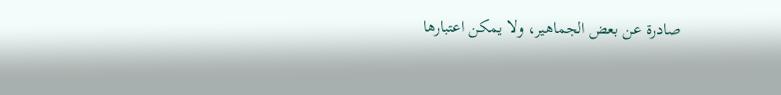صادرة عن بعض الجماهير، ولا يمكن اعتبارها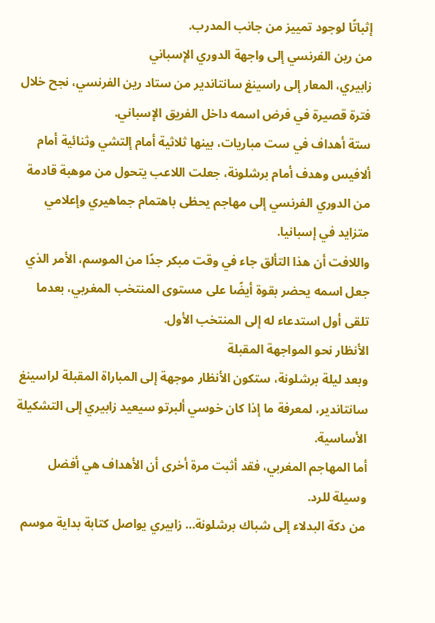إثباتًا لوجود تمييز من جانب المدرب.
من رين الفرنسي إلى واجهة الدوري الإسباني
زابيري، المعار إلى راسينغ سانتاندير من ستاد رين الفرنسي، نجح خلال فترة قصيرة في فرض اسمه داخل الفريق الإسباني.
ستة أهداف في ست مباريات، بينها ثلاثية أمام إلتشي وثنائية أمام ألافيس وهدف أمام برشلونة، جعلت اللاعب يتحول من موهبة قادمة من الدوري الفرنسي إلى مهاجم يحظى باهتمام جماهيري وإعلامي متزايد في إسبانيا.
واللافت أن هذا التألق جاء في وقت مبكر جدًا من الموسم، الأمر الذي جعل اسمه يحضر بقوة أيضًا على مستوى المنتخب المغربي، بعدما تلقى أول استدعاء له إلى المنتخب الأول.
الأنظار نحو المواجهة المقبلة
وبعد ليلة برشلونة، ستكون الأنظار موجهة إلى المباراة المقبلة لراسينغ سانتاندير، لمعرفة ما إذا كان خوسي ألبرتو سيعيد زابيري إلى التشكيلة الأساسية.
أما المهاجم المغربي، فقد أثبت مرة أخرى أن الأهداف هي أفضل وسيلة للرد.
من دكة البدلاء إلى شباك برشلونة… زابيري يواصل كتابة بداية موسم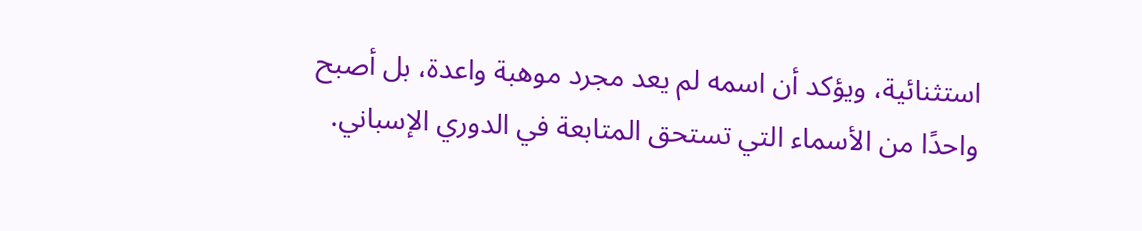استثنائية، ويؤكد أن اسمه لم يعد مجرد موهبة واعدة، بل أصبح واحدًا من الأسماء التي تستحق المتابعة في الدوري الإسباني.